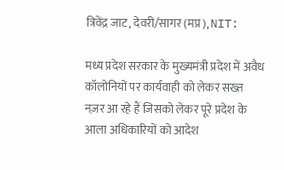त्रिवेंद्र जाट, देवरी/सागर (मप्र), NIT:

मध्य प्रदेश सरकार के मुख्यमंत्री प्रदेश में अवैध कॉलोनियों पर कार्यवाही को लेकर सख्त नज़र आ रहे हैं जिसको लेकर पूरे प्रदेश के आला अधिकारियों को आदेश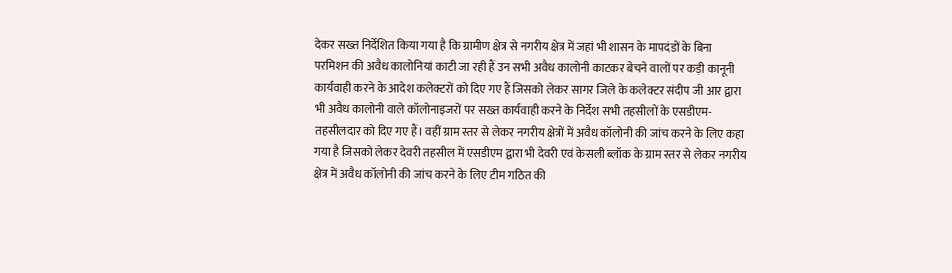देकर सख्त निर्देशित किया गया है कि ग्रामीण क्षेत्र से नगरीय क्षेत्र में जहां भी शासन के मापदंडों के बिना परमिशन की अवैध कालोनियां काटी जा रही हैं उन सभी अवैध कालोनी काटकर बेचने वालों पर कड़ी कानूनी कार्यवाही करने के आदेश कलेक्टरों को दिए गए हैं जिसको लेकर सागर जिले के कलेक्टर संदीप जी आर द्वारा भी अवैध कालोनी वाले कॉलोनाइजरों पर सख्त कार्यवाही करने के निर्देश सभी तहसीलों के एसडीएम-तहसीलदार को दिए गए हैं। वहीं ग्राम स्तर से लेकर नगरीय क्षेत्रों में अवैध कॉलोनी की जांच करने के लिए कहा गया है जिसको लेकर देवरी तहसील में एसडीएम द्वारा भी देवरी एवं केसली ब्लॉक के ग्राम स्तर से लेकर नगरीय क्षेत्र में अवैध कॉलोनी की जांच करने के लिए टीम गठित की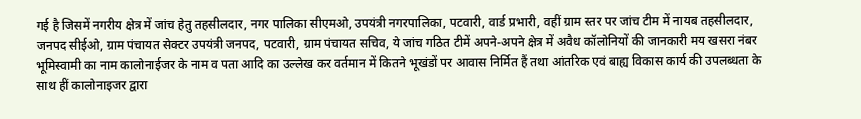गई है जिसमें नगरीय क्षेत्र में जांच हेतु तहसीलदार, नगर पालिका सीएमओ, उपयंत्री नगरपालिका, पटवारी, वार्ड प्रभारी, वहीं ग्राम स्तर पर जांच टीम में नायब तहसीलदार, जनपद सीईओ, ग्राम पंचायत सेक्टर उपयंत्री जनपद, पटवारी, ग्राम पंचायत सचिव, ये जांच गठित टीमें अपने-अपने क्षेत्र में अवैध कॉलोनियों की जानकारी मय खसरा नंबर भूमिस्वामी का नाम कालोनाईजर के नाम व पता आदि का उल्लेख कर वर्तमान में कितने भूखंडों पर आवास निर्मित हैं तथा आंतरिक एवं बाह्य विकास कार्य की उपलब्धता के साथ हीं कालोनाइजर द्वारा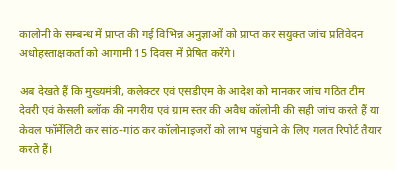कालोनी के सम्बन्ध में प्राप्त की गई विभिन्न अनुज्ञाओं को प्राप्त कर सयुक्त जांच प्रतिवेदन अधोहस्ताक्षकर्ता को आगामी 15 दिवस में प्रेषित करेंगे।

अब देखते हैं कि मुख्यमंत्री, कलेक्टर एवं एसडीएम के आदेश को मानकर जांच गठित टीम देवरी एवं केसली ब्लॉक की नगरीय एवं ग्राम स्तर की अवैध कॉलोनी की सही जांच करते हैं या केवल फॉर्मेलिटी कर सांठ-गांठ कर कॉलोनाइजरों को लाभ पहुंचाने के लिए गलत रिपोर्ट तैयार करते हैं।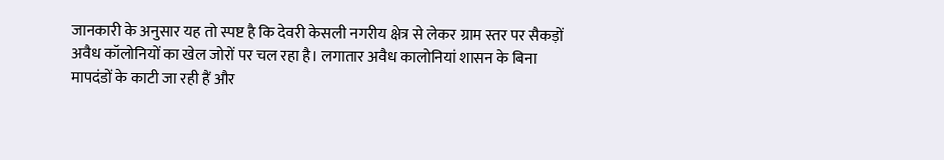जानकारी के अनुसार यह तो स्पष्ट है कि देवरी केसली नगरीय क्षेत्र से लेकर ग्राम स्तर पर सैकड़ों अवैध कॉलोनियों का खेल जोरों पर चल रहा है। लगातार अवैध कालोनियां शासन के बिना मापदंडों के काटी जा रही हैं और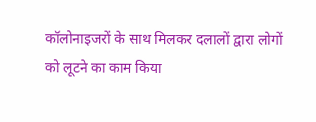कॉलोनाइजरों के साथ मिलकर दलालों द्वारा लोगों को लूटने का काम किया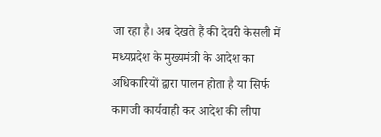जा रहा है। अब देखते हैं की देवरी केसली में मध्यप्रदेश के मुख्यमंत्री के आदेश का अधिकारियों द्वारा पालन होता है या सिर्फ कागजी कार्यवाही कर आदेश की लीपा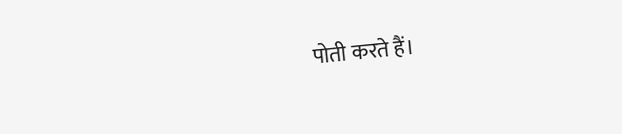पोती करते हैं।